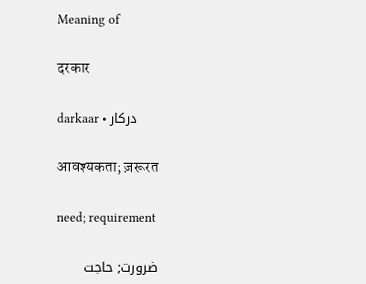Meaning of

दरकार

darkaar • درکار

आवश्यकता; ज़रूरत

need; requirement

ضرورت; حاجت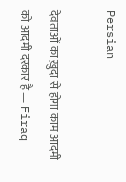Persian

देवताओं का ख़ुदा से होगा काम आदमी को आदमी दरकार है — Firaq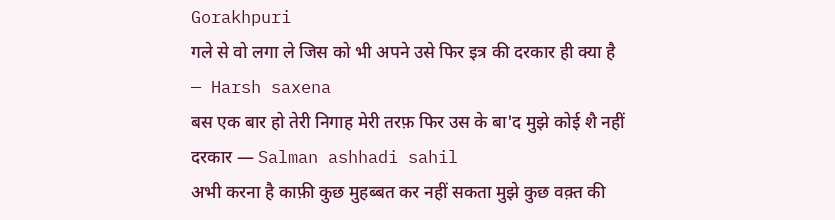Gorakhpuri
गले से वो लगा ले जिस को भी अपने उसे फिर इत्र की दरकार ही क्या है — Harsh saxena
बस एक बार हो तेरी निगाह मेरी तरफ़ फिर उस के बा'द मुझे कोई शै नहीं दरकार — Salman ashhadi sahil
अभी करना है काफ़ी कुछ मुहब्बत कर नहीं सकता मुझे कुछ वक़्त की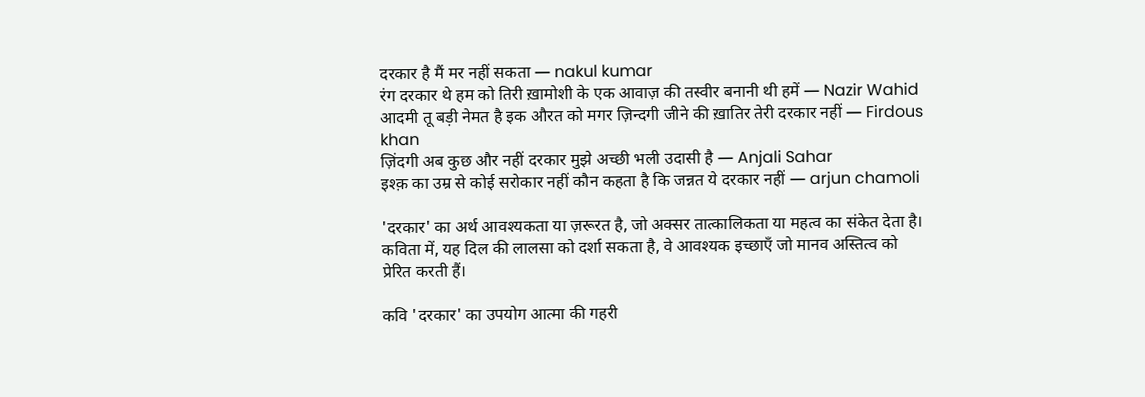दरकार है मैं मर नहीं सकता — nakul kumar
रंग दरकार थे हम को तिरी ख़ामोशी के एक आवाज़ की तस्वीर बनानी थी हमें — Nazir Wahid
आदमी तू बड़ी नेमत है इक औरत को मगर ज़िन्दगी जीने की ख़ातिर तेरी दरकार नहीं — Firdous khan
ज़िंदगी अब कुछ और नहीं दरकार मुझे अच्छी भली उदासी है — Anjali Sahar
इश्क़ का उम्र से कोई सरोकार नहीं कौन कहता है कि जन्नत ये दरकार नहीं — arjun chamoli

'दरकार' का अर्थ आवश्यकता या ज़रूरत है, जो अक्सर तात्कालिकता या महत्व का संकेत देता है। कविता में, यह दिल की लालसा को दर्शा सकता है, वे आवश्यक इच्छाएँ जो मानव अस्तित्व को प्रेरित करती हैं।

कवि 'दरकार' का उपयोग आत्मा की गहरी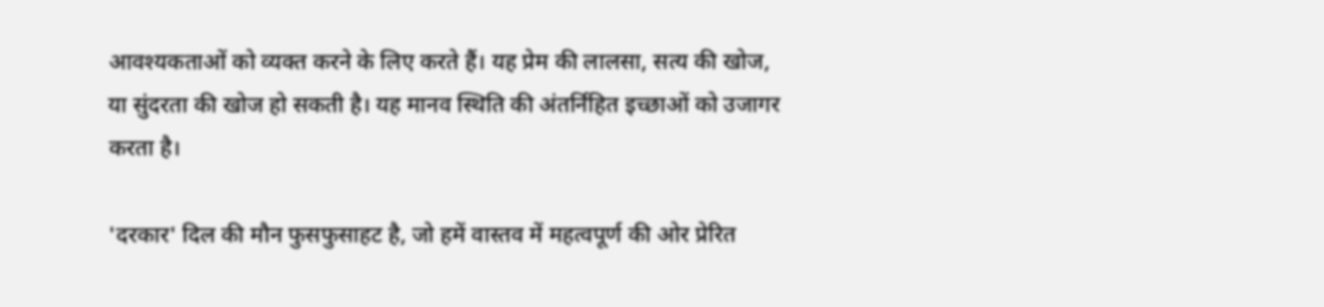आवश्यकताओं को व्यक्त करने के लिए करते हैं। यह प्रेम की लालसा, सत्य की खोज, या सुंदरता की खोज हो सकती है। यह मानव स्थिति की अंतर्निहित इच्छाओं को उजागर करता है।

'दरकार' दिल की मौन फुसफुसाहट है, जो हमें वास्तव में महत्वपूर्ण की ओर प्रेरित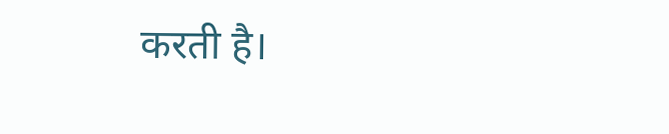करती है।